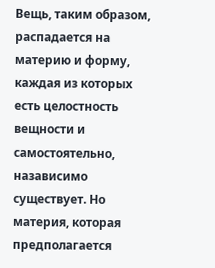Вещь, таким образом, распадается на материю и форму, каждая из которых есть целостность вещности и самостоятельно, назависимо существует. Но материя, которая предполагается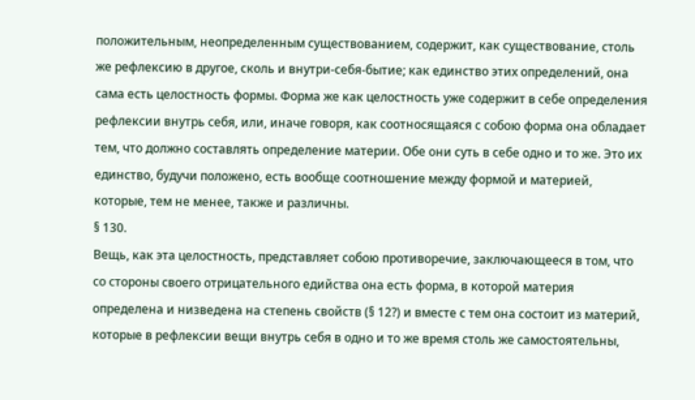положительным, неопределенным существованием, содержит, как существование, столь же рефлексию в другое, сколь и внутри-себя-бытие; как единство этих определений, она сама есть целостность формы. Форма же как целостность уже содержит в себе определения рефлексии внутрь себя, или, иначе говоря, как соотносящаяся с собою форма она обладает тем, что должно составлять определение материи. Обе они суть в себе одно и то же. Это их единство, будучи положено, есть вообще соотношение между формой и материей, которые, тем не менее, также и различны.
§ 130.
Вещь, как эта целостность, представляет собою противоречие, заключающееся в том, что со стороны своего отрицательного едийства она есть форма, в которой материя определена и низведена на степень свойств (§ 12?) и вместе с тем она состоит из материй, которые в рефлексии вещи внутрь себя в одно и то же время столь же самостоятельны,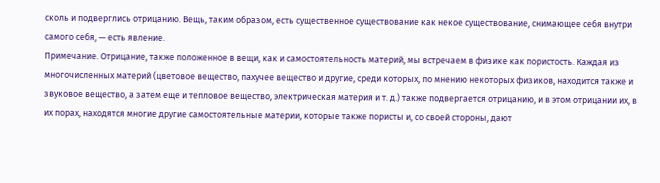сколь и подверглись отрицанию. Вещь, таким образом, есть существенное существование как некое существование, снимающее себя внутри самого себя, — есть явление.
Примечание. Отрицание, также положенное в вещи, как и самостоятельность материй, мы встречаем в физике как пористость. Каждая из многочисленных материй (цветовое вещество, пахучее вещество и другие, среди которых, по мнению некоторых физиков, находится также и звуковое вещество, а затем еще и тепловое вещество, электрическая материя и т. д.) также подвергается отрицанию, и в этом отрицании их, в их порах, находятся многие другие самостоятельные материи, которые также пористы и, со своей стороны, дают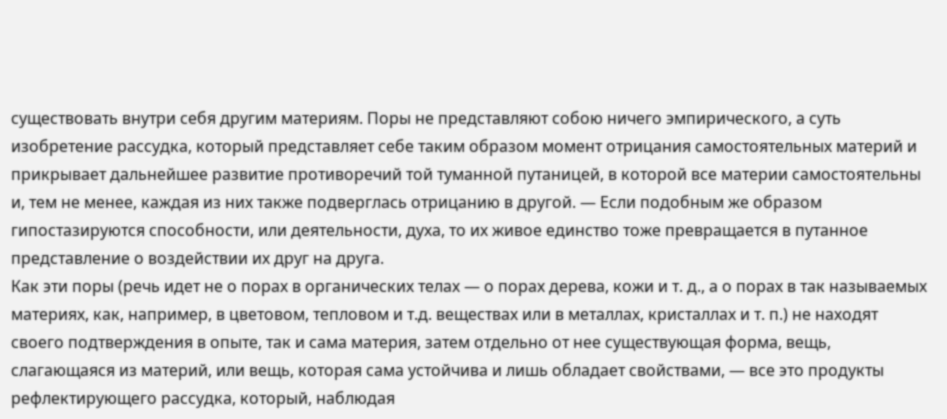существовать внутри себя другим материям. Поры не представляют собою ничего эмпирического, а суть изобретение рассудка, который представляет себе таким образом момент отрицания самостоятельных материй и прикрывает дальнейшее развитие противоречий той туманной путаницей, в которой все материи самостоятельны и, тем не менее, каждая из них также подверглась отрицанию в другой. — Если подобным же образом гипостазируются способности, или деятельности, духа, то их живое единство тоже превращается в путанное представление о воздействии их друг на друга.
Как эти поры (речь идет не о порах в органических телах — о порах дерева, кожи и т. д., а о порах в так называемых материях, как, например, в цветовом, тепловом и т.д. веществах или в металлах, кристаллах и т. п.) не находят своего подтверждения в опыте, так и сама материя, затем отдельно от нее существующая форма, вещь, слагающаяся из материй, или вещь, которая сама устойчива и лишь обладает свойствами, — все это продукты рефлектирующего рассудка, который, наблюдая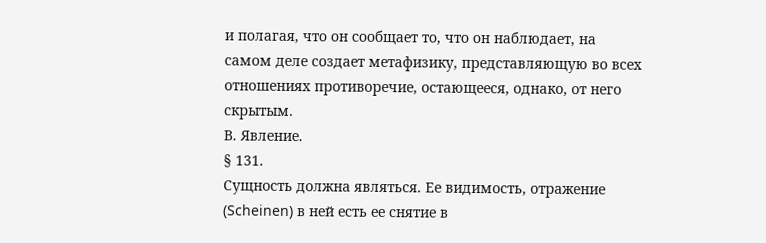и полагая, что он сообщает то, что он наблюдает, на самом деле создает метафизику, представляющую во всех отношениях противоречие, остающееся, однако, от него скрытым.
В. Явление.
§ 131.
Сущность должна являться. Ее видимость, отражение (Scheinen) в ней есть ее снятие в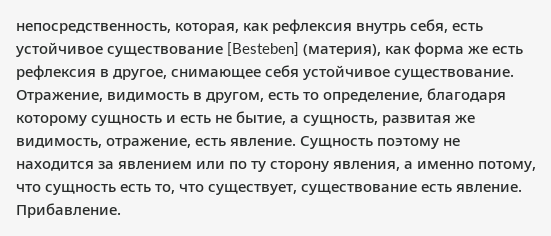непосредственность, которая, как рефлексия внутрь себя, есть устойчивое существование [Besteben] (материя), как форма же есть рефлексия в другое, снимающее себя устойчивое существование. Отражение, видимость в другом, есть то определение, благодаря которому сущность и есть не бытие, а сущность, развитая же видимость, отражение, есть явление. Сущность поэтому не находится за явлением или по ту сторону явления, а именно потому, что сущность есть то, что существует, существование есть явление.
Прибавление.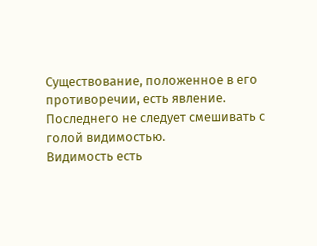Существование, положенное в его противоречии, есть явление. Последнего не следует смешивать с голой видимостью.
Видимость есть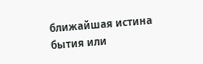ближайшая истина бытия или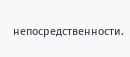непосредственности.